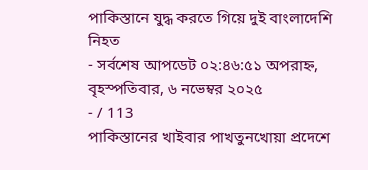পাকিস্তানে যুদ্ধ করতে গিয়ে দুই বাংলাদেশি নিহত
- সর্বশেষ আপডেট ০২:৪৬:৫১ অপরাহ্ন, বৃহস্পতিবার, ৬ নভেম্বর ২০২৫
- / 113
পাকিস্তানের খাইবার পাখতুনখোয়া প্রদেশে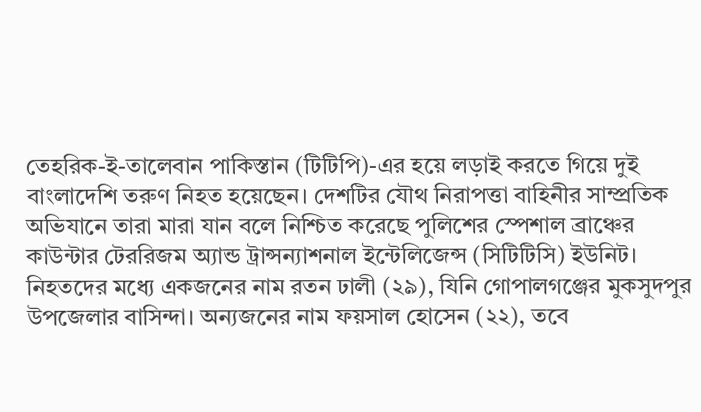তেহরিক-ই-তালেবান পাকিস্তান (টিটিপি)-এর হয়ে লড়াই করতে গিয়ে দুই বাংলাদেশি তরুণ নিহত হয়েছেন। দেশটির যৌথ নিরাপত্তা বাহিনীর সাম্প্রতিক অভিযানে তারা মারা যান বলে নিশ্চিত করেছে পুলিশের স্পেশাল ব্রাঞ্চের কাউন্টার টেররিজম অ্যান্ড ট্রান্সন্যাশনাল ইন্টেলিজেন্স (সিটিটিসি) ইউনিট।
নিহতদের মধ্যে একজনের নাম রতন ঢালী (২৯), যিনি গোপালগঞ্জের মুকসুদপুর উপজেলার বাসিন্দা। অন্যজনের নাম ফয়সাল হোসেন (২২), তবে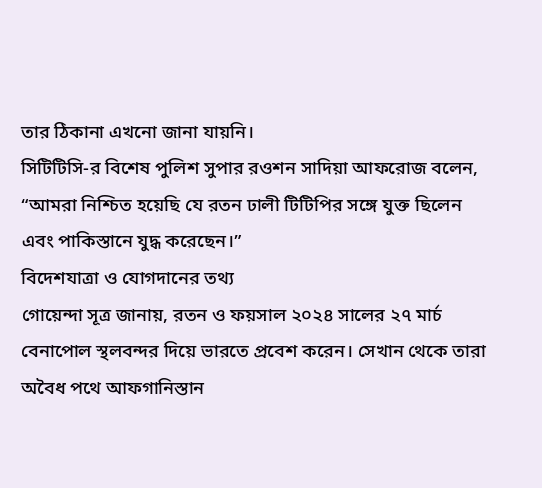তার ঠিকানা এখনো জানা যায়নি।
সিটিটিসি-র বিশেষ পুলিশ সুপার রওশন সাদিয়া আফরোজ বলেন, “আমরা নিশ্চিত হয়েছি যে রতন ঢালী টিটিপির সঙ্গে যুক্ত ছিলেন এবং পাকিস্তানে যুদ্ধ করেছেন।”
বিদেশযাত্রা ও যোগদানের তথ্য
গোয়েন্দা সূত্র জানায়, রতন ও ফয়সাল ২০২৪ সালের ২৭ মার্চ বেনাপোল স্থলবন্দর দিয়ে ভারতে প্রবেশ করেন। সেখান থেকে তারা অবৈধ পথে আফগানিস্তান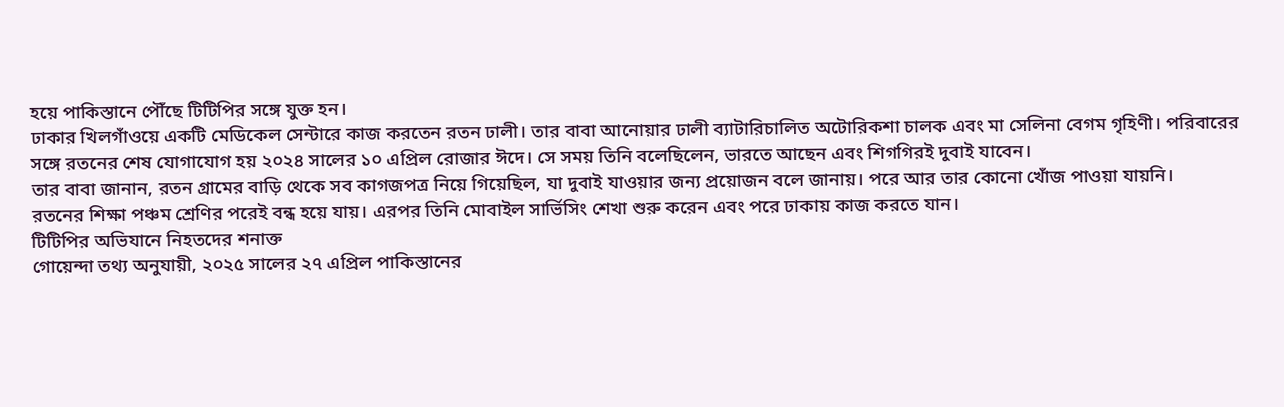হয়ে পাকিস্তানে পৌঁছে টিটিপির সঙ্গে যুক্ত হন।
ঢাকার খিলগাঁওয়ে একটি মেডিকেল সেন্টারে কাজ করতেন রতন ঢালী। তার বাবা আনোয়ার ঢালী ব্যাটারিচালিত অটোরিকশা চালক এবং মা সেলিনা বেগম গৃহিণী। পরিবারের সঙ্গে রতনের শেষ যোগাযোগ হয় ২০২৪ সালের ১০ এপ্রিল রোজার ঈদে। সে সময় তিনি বলেছিলেন, ভারতে আছেন এবং শিগগিরই দুবাই যাবেন।
তার বাবা জানান, রতন গ্রামের বাড়ি থেকে সব কাগজপত্র নিয়ে গিয়েছিল, যা দুবাই যাওয়ার জন্য প্রয়োজন বলে জানায়। পরে আর তার কোনো খোঁজ পাওয়া যায়নি।
রতনের শিক্ষা পঞ্চম শ্রেণির পরেই বন্ধ হয়ে যায়। এরপর তিনি মোবাইল সার্ভিসিং শেখা শুরু করেন এবং পরে ঢাকায় কাজ করতে যান।
টিটিপির অভিযানে নিহতদের শনাক্ত
গোয়েন্দা তথ্য অনুযায়ী, ২০২৫ সালের ২৭ এপ্রিল পাকিস্তানের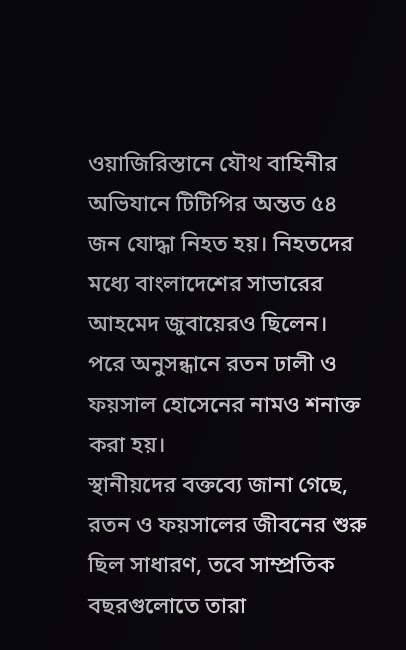ওয়াজিরিস্তানে যৌথ বাহিনীর অভিযানে টিটিপির অন্তত ৫৪ জন যোদ্ধা নিহত হয়। নিহতদের মধ্যে বাংলাদেশের সাভারের আহমেদ জুবায়েরও ছিলেন। পরে অনুসন্ধানে রতন ঢালী ও ফয়সাল হোসেনের নামও শনাক্ত করা হয়।
স্থানীয়দের বক্তব্যে জানা গেছে, রতন ও ফয়সালের জীবনের শুরু ছিল সাধারণ, তবে সাম্প্রতিক বছরগুলোতে তারা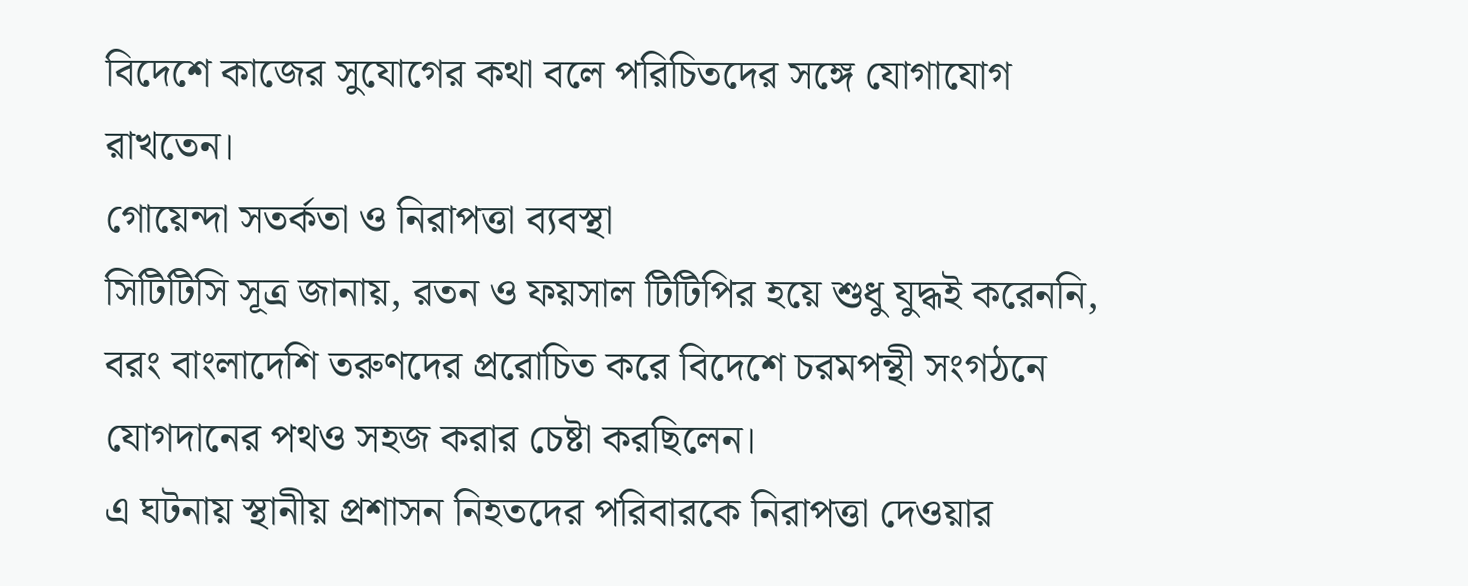বিদেশে কাজের সুযোগের কথা বলে পরিচিতদের সঙ্গে যোগাযোগ রাখতেন।
গোয়েন্দা সতর্কতা ও নিরাপত্তা ব্যবস্থা
সিটিটিসি সূত্র জানায়, রতন ও ফয়সাল টিটিপির হয়ে শুধু যুদ্ধই করেননি, বরং বাংলাদেশি তরুণদের প্ররোচিত করে বিদেশে চরমপন্থী সংগঠনে যোগদানের পথও সহজ করার চেষ্টা করছিলেন।
এ ঘটনায় স্থানীয় প্রশাসন নিহতদের পরিবারকে নিরাপত্তা দেওয়ার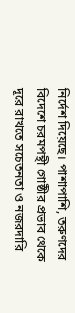নির্দেশ দিয়েছে। পাশাপাশি, তরুণদের বিদেশে চরমপন্থী গোষ্ঠীর প্রভাব থেকে দূরে রাখতে সচেতনতা ও নজরদারি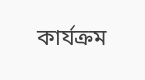কার্যক্রম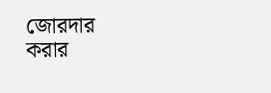জোরদার করার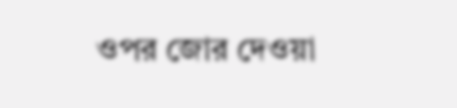ওপর জোর দেওয়া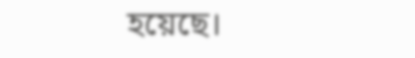হয়েছে।